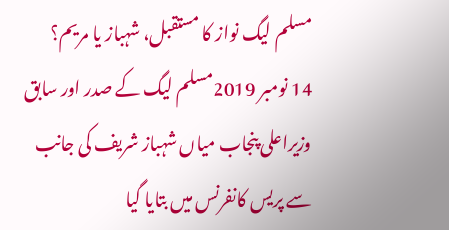مسلم لیگ نواز کا مستقبل، شہباز یا مریم؟
14 نومبر 2019مسلم لیگ کے صدر اور سابق وزیراعلی پنجاب میاں شہباز شریف کی جانب سے پریس کانفرنس میں بتایا گیا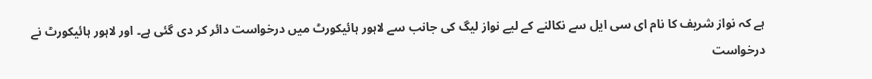ہے کہ نواز شریف کا نام ای سی ایل سے نکالنے کے لیے نواز لیگ کی جانب سے لاہور ہائیکورٹ میں درخواست دائر کر دی گئی ہے۔ اور لاہور ہائیکورٹ نے درخواست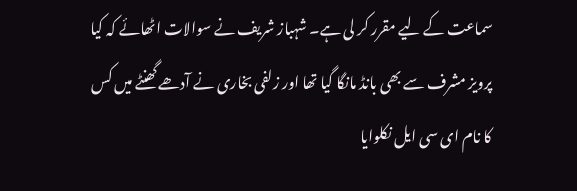سماعت کے لیے مقرر کر لی ہے۔ شہباز شریف نے سوالات اٹھائے کہ کیا پرویز مشرف سے بھی بانڈ مانگا گیا تھا اور زلفی بخاری نے آدھے گھنٹے میں کس کا نام ای سی ایل نکلوایا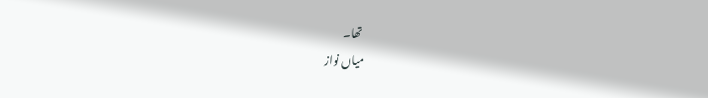تھا۔
میاں نواز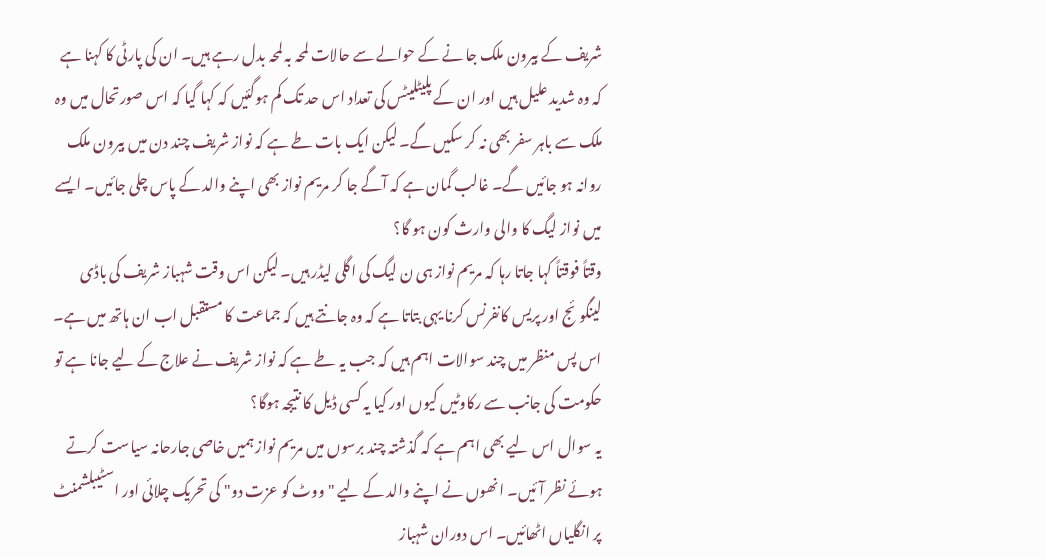شریف کے بیرون ملک جا نے کے حوالے سے حالات لمحہ بہ لمحہ بدل رہے ہیں۔ ان کی پارٹی کا کہنا ہے کہ وہ شدید علیل ہیں اور ان کے پلیٹلیٹس کی تعداد اس حد تک کم ہوگئیں کہ کہا گیا کہ اس صورتحال میں وہ ملک سے باہر سفر بھی نہ کر سکیں گے۔ لیکن ایک بات طے ہے کہ نواز شریف چند دن میں بیرون ملک روانہ ہو جائیں گے۔ غالب گمان ہے کہ آگے جا کر مریم نواز بھی اپنے والد کے پاس چلی جائیں۔ ایسے میں نواز لیگ کا والی وارث کون ہو گا؟
وقتاً فوقتاً کہا جاتا رہا کہ مریم نواز ہی ن لیگ کی اگلی لیڈر ہیں۔ لیکن اس وقت شہباز شریف کی باڈی لینگوئج اور پریس کانفرنس کرنا یہی بتاتا ہے کہ وہ جانتے ہیں کہ جماعت کا مستقبل اب ان ہاتھ میں ہے۔
اس پس منظر میں چند سوالات اہم ہیں کہ جب یہ طے ہے کہ نواز شریف نے علاج کے لیے جانا ہے تو حکومت کی جانب سے رکاوٹیں کیوں اور کیا یہ کسی ڈیل کا نتیجہ ہوگا؟
یہ سوال اس لیے بھی اہم ہے کہ گذشتہ چند برسوں میں مریم نواز ہمیں خاصی جارحانہ سیاست کرتے ہوئے نظر آئیں۔ انھوں نے اپنے والد کے لیے " ووٹ کو عزت دو" کی تحریک چلائی اور اسٹیبلشمنٹ پر انگلیاں اٹھائیں۔ اس دوران شہباز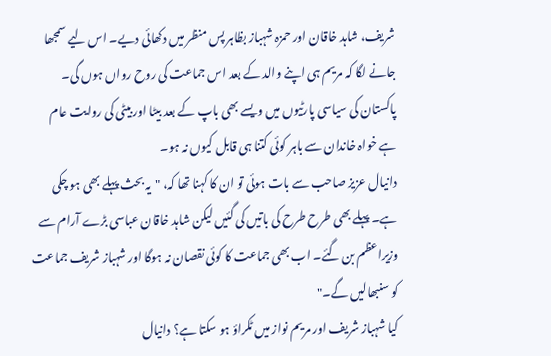شریف، شاہد خاقان اور حمزہ شہباز بظاہر پس منظر میں دکھائی دیے۔ اس لیے سمجھا جانے لگا کہ مریم ہی اپنے والد کے بعد اس جماعت کی روح رواں ہوں گی۔ پاکستان کی سیاسی پارٹیوں میں ویسے بھی باپ کے بعد بیٹا اور بیٹی کی روایت عام ہے خواہ خاندان سے باہر کوئی کتنا ہی قابل کیوں نہ ہو۔
دانیال عزیز صاحب سے بات ہوئی تو ان کا کہنا تھا کہ، "یہ بحث پہلے بھی ہو چکی ہے۔ پہلے بھی طرح طرح کی باتیں کی گئیں لیکن شاہد خاقان عباسی بڑے آرام سے وزیراعظم بن گئے۔ اب بھی جماعت کا کوئی نقصان نہ ہوگا اور شہباز شریف جماعت کو سنبھالیں گے۔"
کیا شہباز شریف اور مریم نواز میں ٹکراؤ ہو سکتا ہے؟ دانیال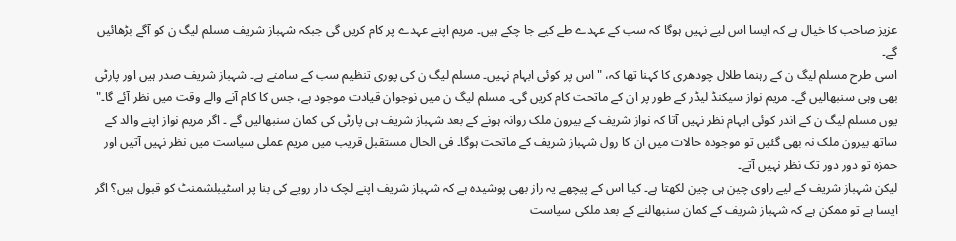عزیز صاحب کا خیال ہے کہ ایسا اس لیے نہیں ہوگا کہ سب کے عہدے طے کیے جا چکے ہیں۔ مریم اپنے عہدے پر کام کریں گی جبکہ شہباز شریف مسلم لیگ ن کو آگے بڑھائیں گے۔
اسی طرح مسلم لیگ ن کے رہنما طلال چودھری کا کہنا تھا کہ، "اس پر کوئی ابہام نہیں۔ مسلم لیگ ن کی پوری تنظیم سب کے سامنے ہے۔ شہباز شریف صدر ہیں اور پارٹی بھی وہی سنبھالیں گے۔ مریم نواز سیکنڈ لیڈر کے طور پر ان کے ماتحت کام کریں گی۔ مسلم لیگ ن میں نوجوان قیادت موجود ہے، جس کا کام آنے والے وقت میں نظر آئے گا۔"
یوں مسلم لیگ ن کے اندر کوئی ابہام نظر نہیں آتا کہ نواز شریف کے بیرون ملک روانہ ہونے کے بعد شہباز شریف ہی پارٹی کی کمان سنبھالیں گے ۔ اگر مریم نواز اپنے والد کے ساتھ بیرون ملک نہ بھی گئیں تو موجودہ حالات میں ان کا رول شہباز شریف کے ماتحت ہوگا۔ فی الحال مستقبل قریب میں مریم عملی سیاست میں نظر نہیں آتیں اور حمزہ تو دور دور تک نظر نہیں آتے۔
لیکن شہباز شریف کے لیے راوی چین ہی چین لکھتا ہے۔ کیا اس کے پیچھے یہ راز بھی پوشیدہ ہے کہ شہباز شریف اپنے لچک دار رویے کی بنا پر اسٹیبلشمنٹ کو قبول ہیں؟ اگر ایسا ہے تو ممکن ہے کہ شہباز شریف کے کمان سنبھالنے کے بعد ملکی سیاست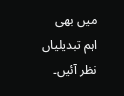میں بھی اہم تبدیلیاں نظر آئیں۔